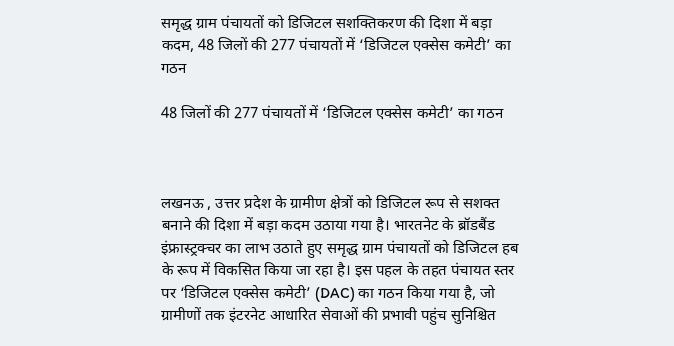समृद्ध ग्राम पंचायतों को डिजिटल सशक्तिकरण की दिशा में बड़ा कदम, 48 जिलों की 277 पंचायतों में ‘डिजिटल एक्सेस कमेटी’ का गठन

48 जिलों की 277 पंचायतों में ‘डिजिटल एक्सेस कमेटी’ का गठन



लखनऊ , उत्तर प्रदेश के ग्रामीण क्षेत्रों को डिजिटल रूप से सशक्त बनाने की दिशा में बड़ा कदम उठाया गया है। भारतनेट के ब्रॉडबैंड इंफ्रास्ट्रक्चर का लाभ उठाते हुए समृद्ध ग्राम पंचायतों को डिजिटल हब के रूप में विकसित किया जा रहा है। इस पहल के तहत पंचायत स्तर पर ‘डिजिटल एक्सेस कमेटी’ (DAC) का गठन किया गया है, जो ग्रामीणों तक इंटरनेट आधारित सेवाओं की प्रभावी पहुंच सुनिश्चित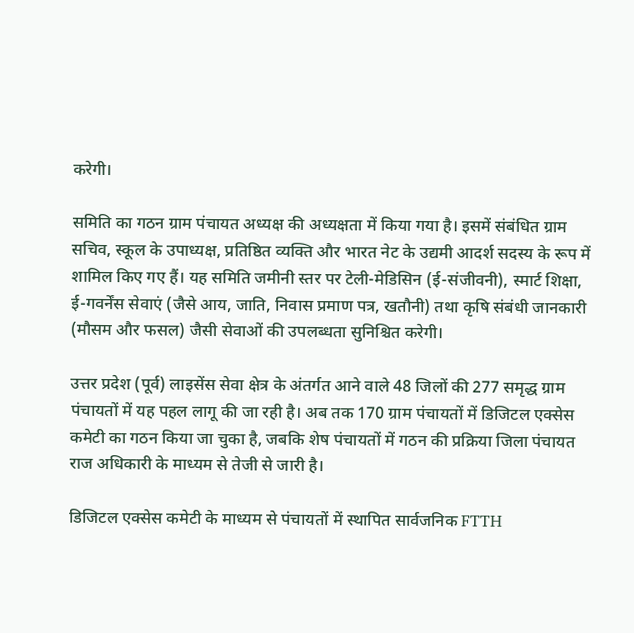करेगी।

समिति का गठन ग्राम पंचायत अध्यक्ष की अध्यक्षता में किया गया है। इसमें संबंधित ग्राम सचिव, स्कूल के उपाध्यक्ष, प्रतिष्ठित व्यक्ति और भारत नेट के उद्यमी आदर्श सदस्य के रूप में शामिल किए गए हैं। यह समिति जमीनी स्तर पर टेली-मेडिसिन (ई-संजीवनी), स्मार्ट शिक्षा, ई-गवर्नेंस सेवाएं (जैसे आय, जाति, निवास प्रमाण पत्र, खतौनी) तथा कृषि संबंधी जानकारी (मौसम और फसल) जैसी सेवाओं की उपलब्धता सुनिश्चित करेगी।

उत्तर प्रदेश (पूर्व) लाइसेंस सेवा क्षेत्र के अंतर्गत आने वाले 48 जिलों की 277 समृद्ध ग्राम पंचायतों में यह पहल लागू की जा रही है। अब तक 170 ग्राम पंचायतों में डिजिटल एक्सेस कमेटी का गठन किया जा चुका है, जबकि शेष पंचायतों में गठन की प्रक्रिया जिला पंचायत राज अधिकारी के माध्यम से तेजी से जारी है।

डिजिटल एक्सेस कमेटी के माध्यम से पंचायतों में स्थापित सार्वजनिक FTTH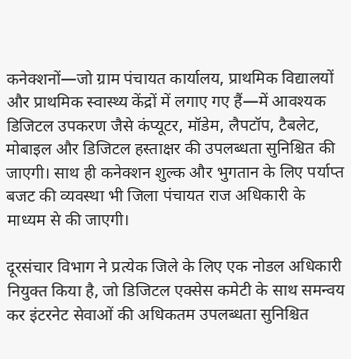कनेक्शनों—जो ग्राम पंचायत कार्यालय, प्राथमिक विद्यालयों और प्राथमिक स्वास्थ्य केंद्रों में लगाए गए हैं—में आवश्यक डिजिटल उपकरण जैसे कंप्यूटर, मॉडेम, लैपटॉप, टैबलेट, मोबाइल और डिजिटल हस्ताक्षर की उपलब्धता सुनिश्चित की जाएगी। साथ ही कनेक्शन शुल्क और भुगतान के लिए पर्याप्त बजट की व्यवस्था भी जिला पंचायत राज अधिकारी के माध्यम से की जाएगी।

दूरसंचार विभाग ने प्रत्येक जिले के लिए एक नोडल अधिकारी नियुक्त किया है, जो डिजिटल एक्सेस कमेटी के साथ समन्वय कर इंटरनेट सेवाओं की अधिकतम उपलब्धता सुनिश्चित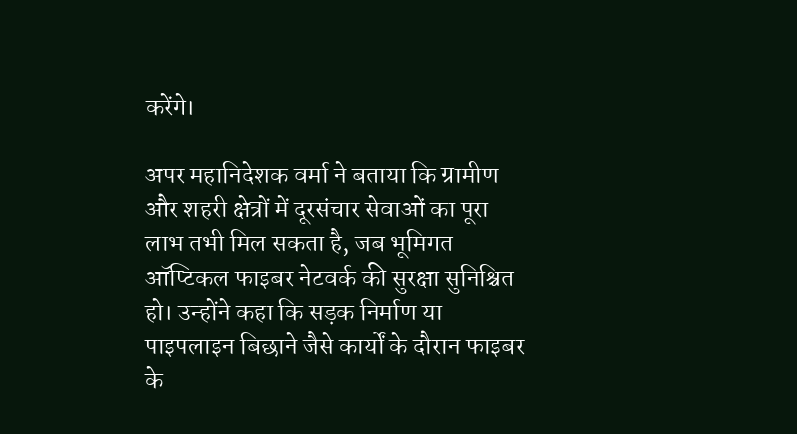करेंगे।

अपर महानिदेशक वर्मा ने बताया कि ग्रामीण और शहरी क्षेत्रों में दूरसंचार सेवाओं का पूरा लाभ तभी मिल सकता है, जब भूमिगत ऑप्टिकल फाइबर नेटवर्क की सुरक्षा सुनिश्चित हो। उन्होंने कहा कि सड़क निर्माण या पाइपलाइन बिछाने जैसे कार्यों के दौरान फाइबर के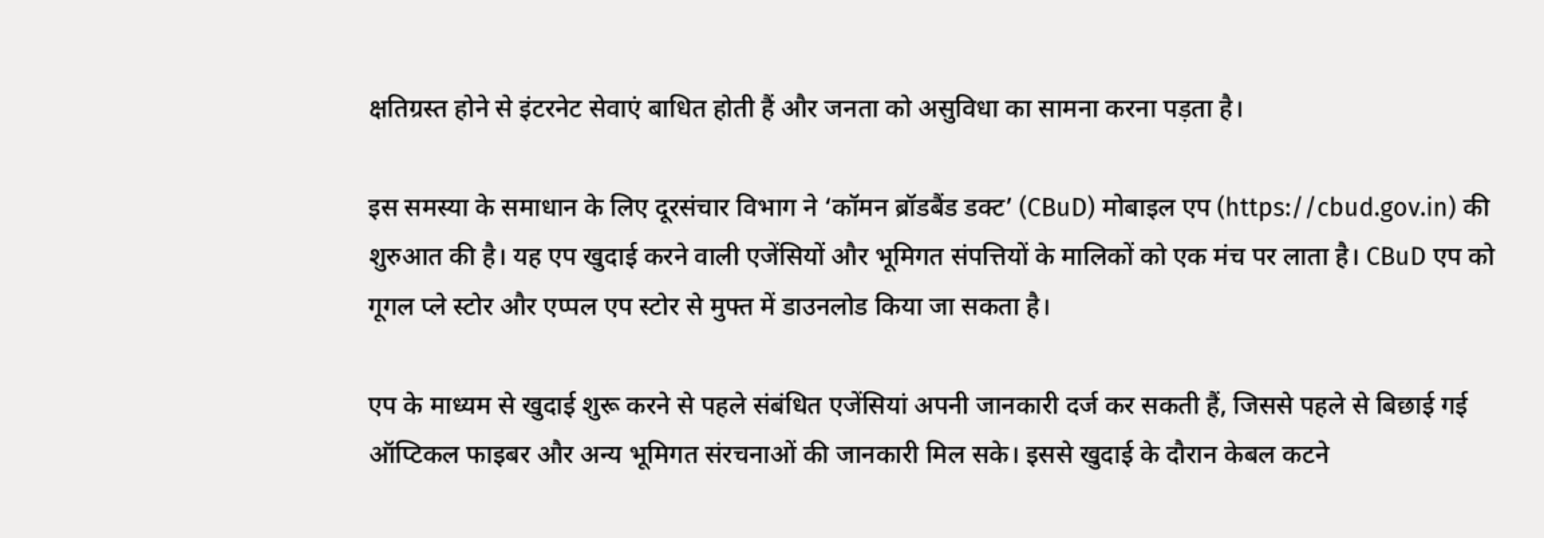क्षतिग्रस्त होने से इंटरनेट सेवाएं बाधित होती हैं और जनता को असुविधा का सामना करना पड़ता है।

इस समस्या के समाधान के लिए दूरसंचार विभाग ने ‘कॉमन ब्रॉडबैंड डक्ट’ (CBuD) मोबाइल एप (https://cbud.gov.in) की शुरुआत की है। यह एप खुदाई करने वाली एजेंसियों और भूमिगत संपत्तियों के मालिकों को एक मंच पर लाता है। CBuD एप को गूगल प्ले स्टोर और एप्पल एप स्टोर से मुफ्त में डाउनलोड किया जा सकता है।

एप के माध्यम से खुदाई शुरू करने से पहले संबंधित एजेंसियां अपनी जानकारी दर्ज कर सकती हैं, जिससे पहले से बिछाई गई ऑप्टिकल फाइबर और अन्य भूमिगत संरचनाओं की जानकारी मिल सके। इससे खुदाई के दौरान केबल कटने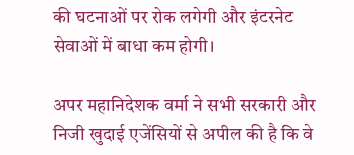की घटनाओं पर रोक लगेगी और इंटरनेट सेवाओं में बाधा कम होगी।

अपर महानिदेशक वर्मा ने सभी सरकारी और निजी खुदाई एजेंसियों से अपील की है कि वे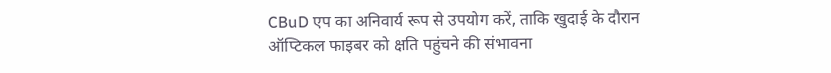CBuD एप का अनिवार्य रूप से उपयोग करें, ताकि खुदाई के दौरान ऑप्टिकल फाइबर को क्षति पहुंचने की संभावना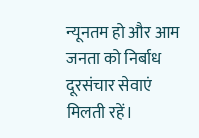न्यूनतम हो और आम जनता को निर्बाध दूरसंचार सेवाएं मिलती रहें।